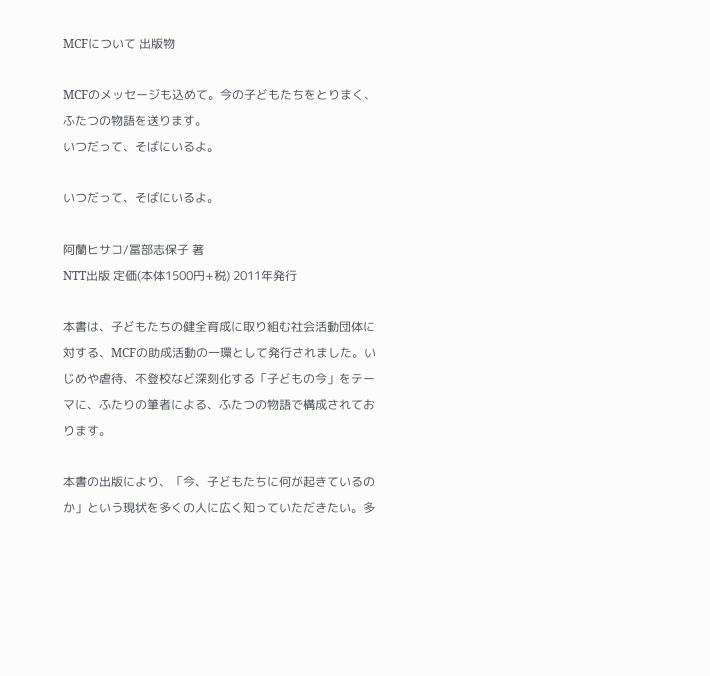MCFについて 出版物

MCFのメッセージも込めて。今の子どもたちをとりまく、ふたつの物語を送ります。
いつだって、そばにいるよ。

いつだって、そばにいるよ。

阿蘭ヒサコ/冨部志保子 著
NTT出版 定価(本体1500円+税) 2011年発行

本書は、子どもたちの健全育成に取り組む社会活動団体に対する、MCFの助成活動の一環として発行されました。いじめや虐待、不登校など深刻化する「子どもの今」をテーマに、ふたりの筆者による、ふたつの物語で構成されております。

本書の出版により、「今、子どもたちに何が起きているのか」という現状を多くの人に広く知っていただきたい。多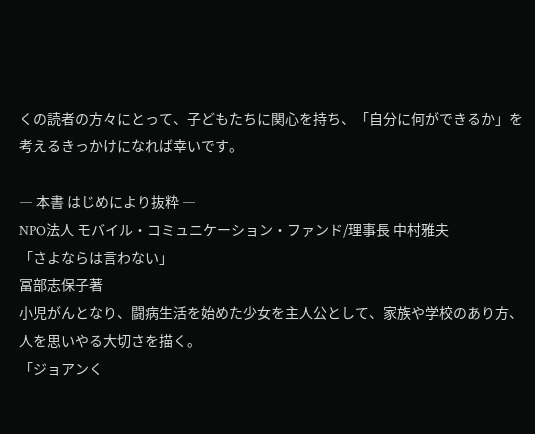くの読者の方々にとって、子どもたちに関心を持ち、「自分に何ができるか」を考えるきっかけになれば幸いです。

― 本書 はじめにより抜粋 ―
NPO法人 モバイル・コミュニケーション・ファンド/理事長 中村雅夫
「さよならは言わない」
冨部志保子著
小児がんとなり、闘病生活を始めた少女を主人公として、家族や学校のあり方、人を思いやる大切さを描く。
「ジョアンく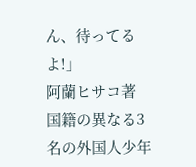ん、待ってるよ!」
阿蘭ヒサコ著
国籍の異なる3名の外国人少年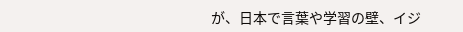が、日本で言葉や学習の壁、イジ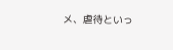メ、虐待といっ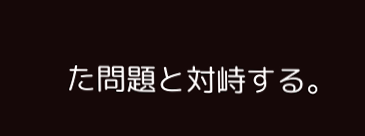た問題と対峙する。